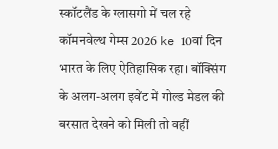स्कॉटलैंड के ग्लासगो में चल रहे कॉमनवेल्थ गेम्स 2026 ke 10वां दिन भारत के लिए ऐतिहासिक रहा। बॉक्सिंग के अलग-अलग इवेंट में गोल्ड मेडल की बरसात देखने को मिली तो वहीं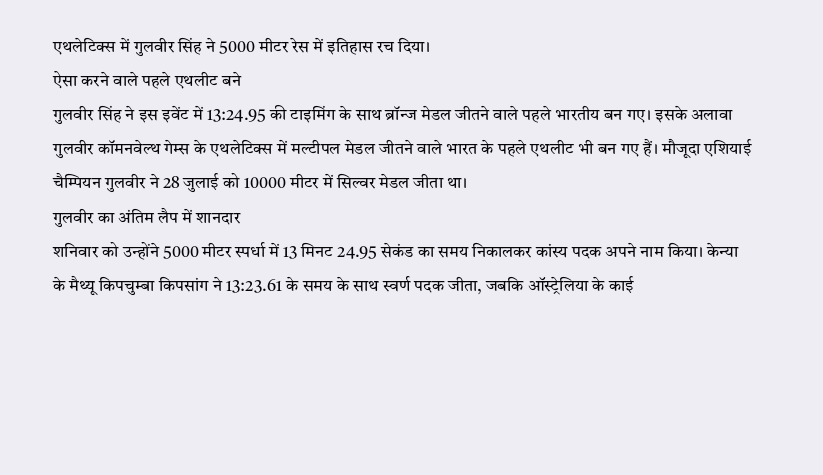एथलेटिक्स में गुलवीर सिंह ने 5000 मीटर रेस में इतिहास रच दिया।
ऐसा करने वाले पहले एथलीट बने
गुलवीर सिंह ने इस इवेंट में 13:24.95 की टाइमिंग के साथ ब्रॉन्ज मेडल जीतने वाले पहले भारतीय बन गए। इसके अलावा गुलवीर कॉमनवेल्थ गेम्स के एथलेटिक्स में मल्टीपल मेडल जीतने वाले भारत के पहले एथलीट भी बन गए हैं। मौजूदा एशियाई चैम्पियन गुलवीर ने 28 जुलाई को 10000 मीटर में सिल्वर मेडल जीता था।
गुलवीर का अंतिम लैप में शानदार
शनिवार को उन्होंने 5000 मीटर स्पर्धा में 13 मिनट 24.95 सेकंड का समय निकालकर कांस्य पदक अपने नाम किया। केन्या के मैथ्यू किपचुम्बा किपसांग ने 13:23.61 के समय के साथ स्वर्ण पदक जीता, जबकि ऑस्ट्रेलिया के काई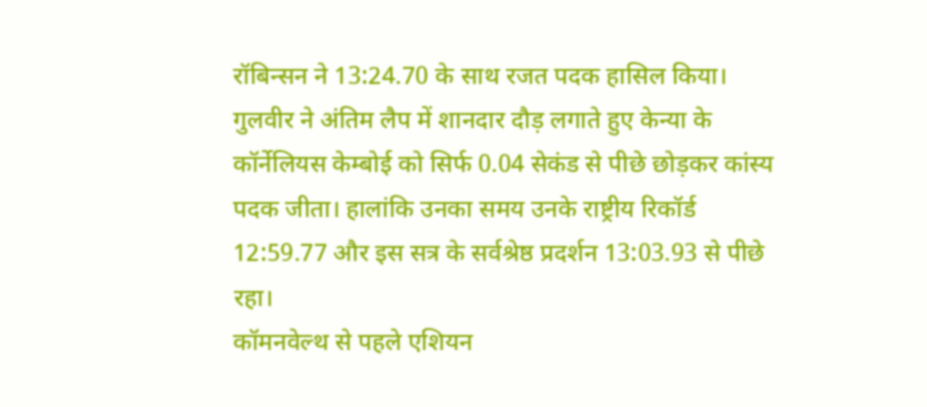रॉबिन्सन ने 13:24.70 के साथ रजत पदक हासिल किया। गुलवीर ने अंतिम लैप में शानदार दौड़ लगाते हुए केन्या के कॉर्नेलियस केम्बोई को सिर्फ 0.04 सेकंड से पीछे छोड़कर कांस्य पदक जीता। हालांकि उनका समय उनके राष्ट्रीय रिकॉर्ड 12:59.77 और इस सत्र के सर्वश्रेष्ठ प्रदर्शन 13:03.93 से पीछे रहा।
कॉमनवेल्थ से पहले एशियन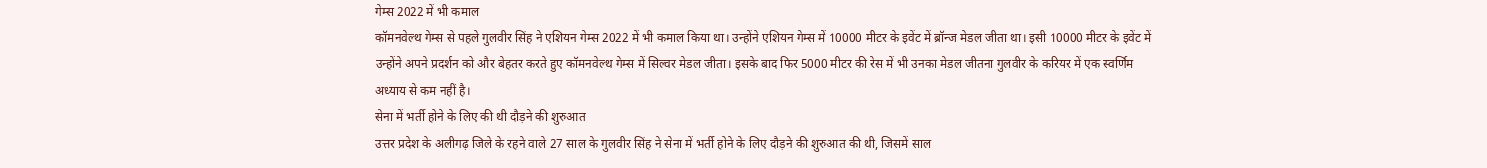गेम्स 2022 में भी कमाल
कॉमनवेल्थ गेम्स से पहले गुलवीर सिंह ने एशियन गेम्स 2022 में भी कमाल किया था। उन्होंने एशियन गेम्स में 10000 मीटर के इवेंट में ब्रॉन्ज मेडल जीता था। इसी 10000 मीटर के इवेंट में उन्होंने अपने प्रदर्शन को और बेहतर करते हुए कॉमनवेल्थ गेम्स में सिल्वर मेडल जीता। इसके बाद फिर 5000 मीटर की रेस में भी उनका मेडल जीतना गुलवीर के करियर में एक स्वर्णिम अध्याय से कम नहीं है।
सेना में भर्ती होने के लिए की थी दौड़ने की शुरुआत
उत्तर प्रदेश के अलीगढ़ जिले के रहने वाले 27 साल के गुलवीर सिंह ने सेना में भर्ती होने के लिए दौड़ने की शुरुआत की थी, जिसमें साल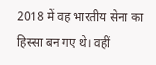2018 में वह भारतीय सेना का हिस्सा बन गए थे। वहीं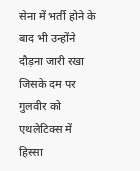सेना में भर्ती होने के बाद भी उन्होंने दौड़ना जारी रखा जिसके दम पर गुलवीर को एथलेटिक्स में हिस्सा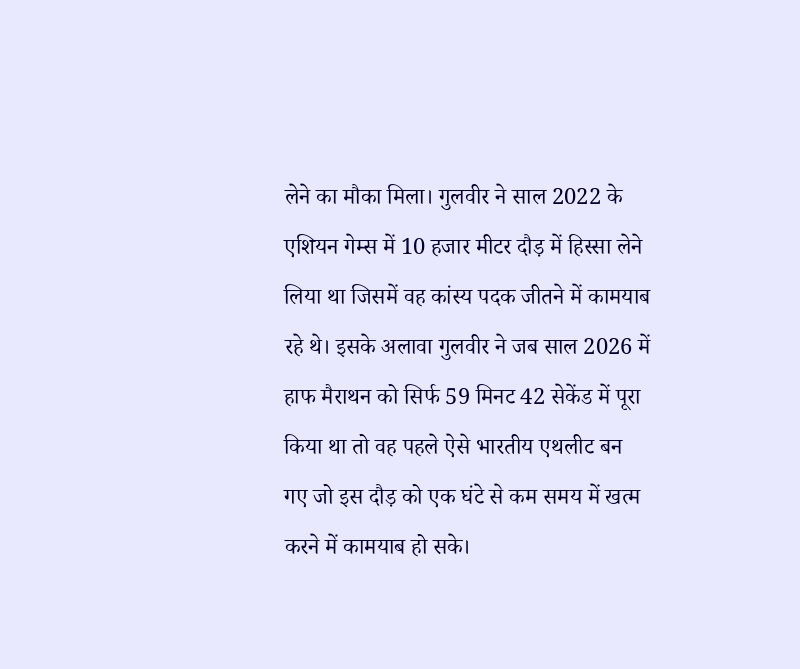लेने का मौका मिला। गुलवीर ने साल 2022 के एशियन गेम्स में 10 हजार मीटर दौड़ में हिस्सा लेने लिया था जिसमें वह कांस्य पदक जीतने में कामयाब रहे थे। इसके अलावा गुलवीर ने जब साल 2026 में हाफ मैराथन को सिर्फ 59 मिनट 42 सेकेंड में पूरा किया था तो वह पहले ऐसे भारतीय एथलीट बन गए जो इस दौड़ को एक घंटे से कम समय में खत्म करने में कामयाब हो सके।